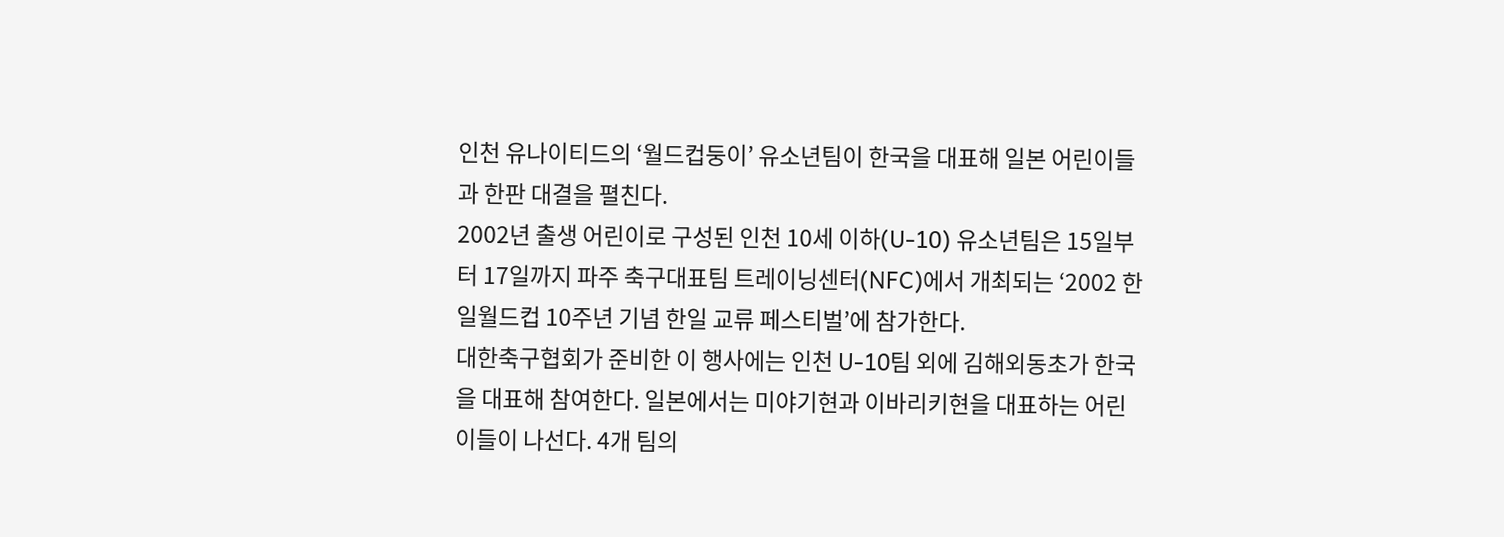인천 유나이티드의 ‘월드컵둥이’ 유소년팀이 한국을 대표해 일본 어린이들과 한판 대결을 펼친다.
2002년 출생 어린이로 구성된 인천 10세 이하(U-10) 유소년팀은 15일부터 17일까지 파주 축구대표팀 트레이닝센터(NFC)에서 개최되는 ‘2002 한일월드컵 10주년 기념 한일 교류 페스티벌’에 참가한다.
대한축구협회가 준비한 이 행사에는 인천 U-10팀 외에 김해외동초가 한국을 대표해 참여한다. 일본에서는 미야기현과 이바리키현을 대표하는 어린이들이 나선다. 4개 팀의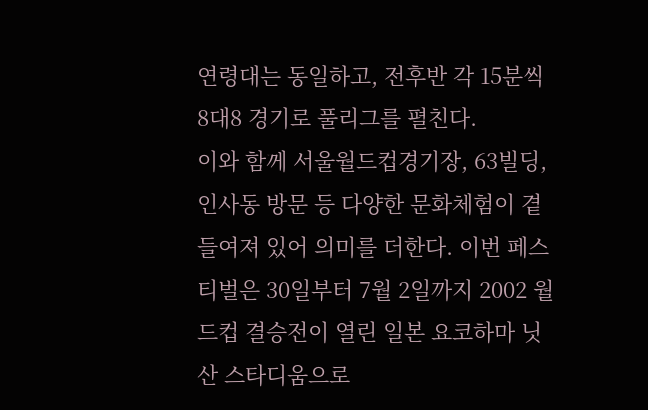연령대는 동일하고, 전후반 각 15분씩 8대8 경기로 풀리그를 펼친다.
이와 함께 서울월드컵경기장, 63빌딩, 인사동 방문 등 다양한 문화체험이 곁들여져 있어 의미를 더한다. 이번 페스티벌은 30일부터 7월 2일까지 2002 월드컵 결승전이 열린 일본 요코하마 닛산 스타디움으로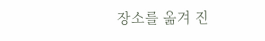장소를 옮겨 진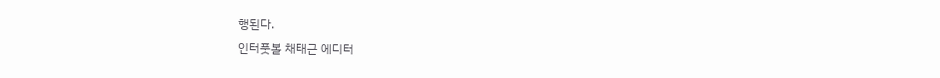행된다.
인터풋볼 채태근 에디터